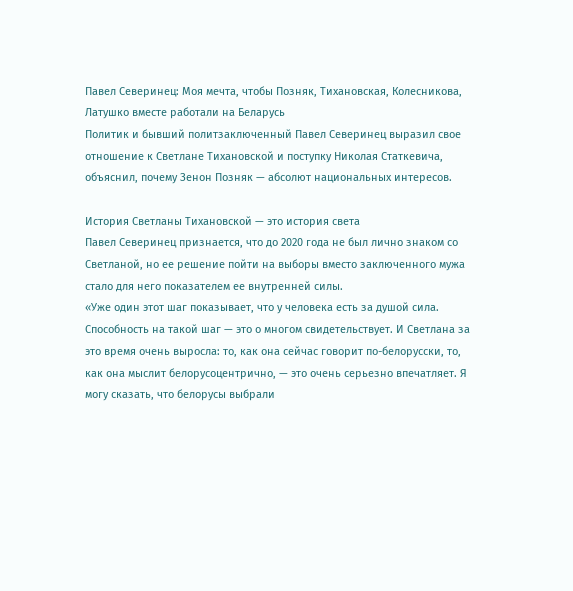Павел Северинец: Моя мечта, чтобы Позняк, Тихановская, Колесникова, Латушко вместе работали на Беларусь
Политик и бывший политзаключенный Павел Северинец выразил свое отношение к Светлане Тихановской и поступку Николая Статкевича, объяснил, почему Зенон Позняк — абсолют национальных интересов.

История Светланы Тихановской — это история света
Павел Северинец признается, что до 2020 года не был лично знаком со Светланой, но ее решение пойти на выборы вместо заключенного мужа стало для него показателем ее внутренней силы.
«Уже один этот шаг показывает, что у человека есть за душой сила. Способность на такой шаг — это о многом свидетельствует. И Светлана за это время очень выросла: то, как она сейчас говорит по-белорусски, то, как она мыслит белорусоцентрично, — это очень серьезно впечатляет. Я могу сказать, что белорусы выбрали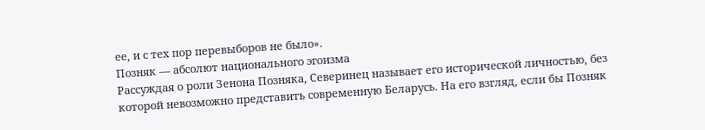ее, и с тех пор перевыборов не было».
Позняк — абсолют национального эгоизма
Рассуждая о роли Зенона Позняка, Северинец называет его исторической личностью, без которой невозможно представить современную Беларусь. На его взгляд, если бы Позняк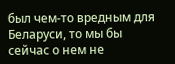был чем-то вредным для Беларуси, то мы бы сейчас о нем не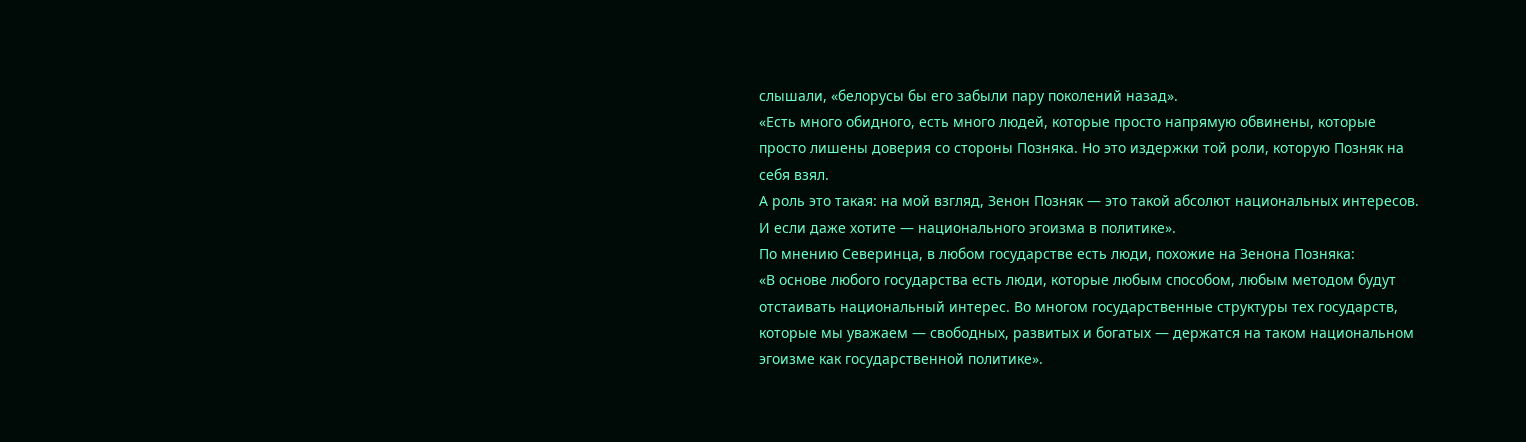слышали, «белорусы бы его забыли пару поколений назад».
«Есть много обидного, есть много людей, которые просто напрямую обвинены, которые просто лишены доверия со стороны Позняка. Но это издержки той роли, которую Позняк на себя взял.
А роль это такая: на мой взгляд, Зенон Позняк — это такой абсолют национальных интересов. И если даже хотите — национального эгоизма в политике».
По мнению Северинца, в любом государстве есть люди, похожие на Зенона Позняка:
«В основе любого государства есть люди, которые любым способом, любым методом будут отстаивать национальный интерес. Во многом государственные структуры тех государств, которые мы уважаем — свободных, развитых и богатых — держатся на таком национальном эгоизме как государственной политике».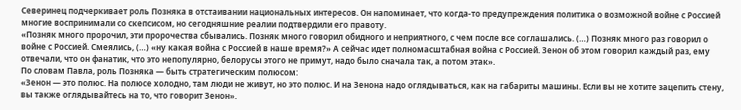Северинец подчеркивает роль Позняка в отстаивании национальных интересов. Он напоминает, что когда-то предупреждения политика о возможной войне с Россией многие воспринимали со скепсисом, но сегодняшние реалии подтвердили его правоту.
«Позняк много пророчил, эти пророчества сбывались. Позняк много говорил обидного и неприятного, с чем после все соглашались. (…) Позняк много раз говорил о войне с Россией. Смеялись, (…) «ну какая война с Россией в наше время?» А сейчас идет полномасштабная война с Россией. Зенон об этом говорил каждый раз, ему отвечали, что он фанатик, что это непопулярно, белорусы этого не примут, надо было сначала так, а потом этак».
По словам Павла, роль Позняка — быть стратегическим полюсом:
«Зенон — это полюс. На полюсе холодно, там люди не живут, но это полюс. И на Зенона надо оглядываться, как на габариты машины. Если вы не хотите зацепить стену, вы также оглядывайтесь на то, что говорит Зенон».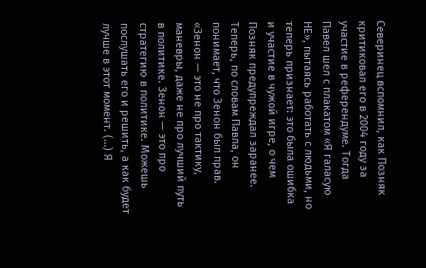Северинец вспомнил, как Позняк критиковал его в 2004 году за участие в референдуме. Тогда Павел шел с плакатом «Я галасую НЕ», пытаясь работать с людьми, но теперь признает: это была ошибка и участие в чужой игре, о чем Позняк предупреждал заранее. Теперь, по словам Павла, он понимает, что Зенон был прав.
«Зенон — это не про тактику, маневры, даже не про лучший путь в политике. Зенон — это про стратегию в политике. Можешь послушать его и решить, а как будет лучше в этот момент. (…) Я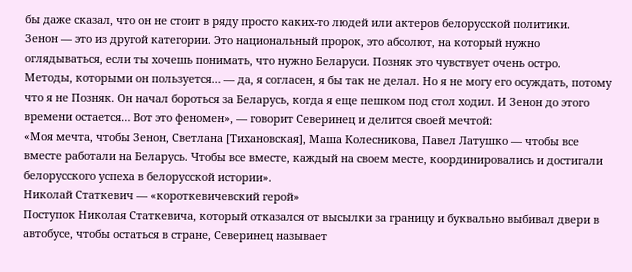бы даже сказал, что он не стоит в ряду просто каких-то людей или актеров белорусской политики.
Зенон — это из другой категории. Это национальный пророк, это абсолют, на который нужно оглядываться, если ты хочешь понимать, что нужно Беларуси. Позняк это чувствует очень остро.
Методы, которыми он пользуется… — да, я согласен, я бы так не делал. Но я не могу его осуждать, потому что я не Позняк. Он начал бороться за Беларусь, когда я еще пешком под стол ходил. И Зенон до этого времени остается… Вот это феномен», — говорит Северинец и делится своей мечтой:
«Моя мечта, чтобы Зенон, Светлана [Тихановская], Маша Колесникова, Павел Латушко — чтобы все вместе работали на Беларусь. Чтобы все вместе, каждый на своем месте, координировались и достигали белорусского успеха в белорусской истории».
Николай Статкевич — «короткевичевский герой»
Поступок Николая Статкевича, который отказался от высылки за границу и буквально выбивал двери в автобусе, чтобы остаться в стране, Северинец называет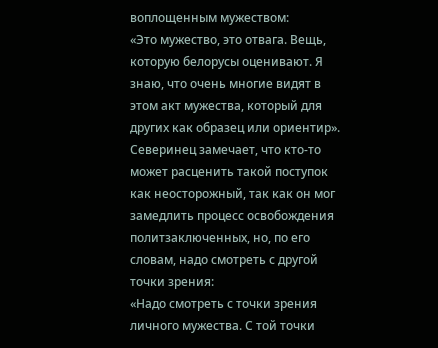воплощенным мужеством:
«Это мужество, это отвага. Вещь, которую белорусы оценивают. Я знаю, что очень многие видят в этом акт мужества, который для других как образец или ориентир».
Северинец замечает, что кто-то может расценить такой поступок как неосторожный, так как он мог замедлить процесс освобождения политзаключенных, но, по его словам, надо смотреть с другой точки зрения:
«Надо смотреть с точки зрения личного мужества. С той точки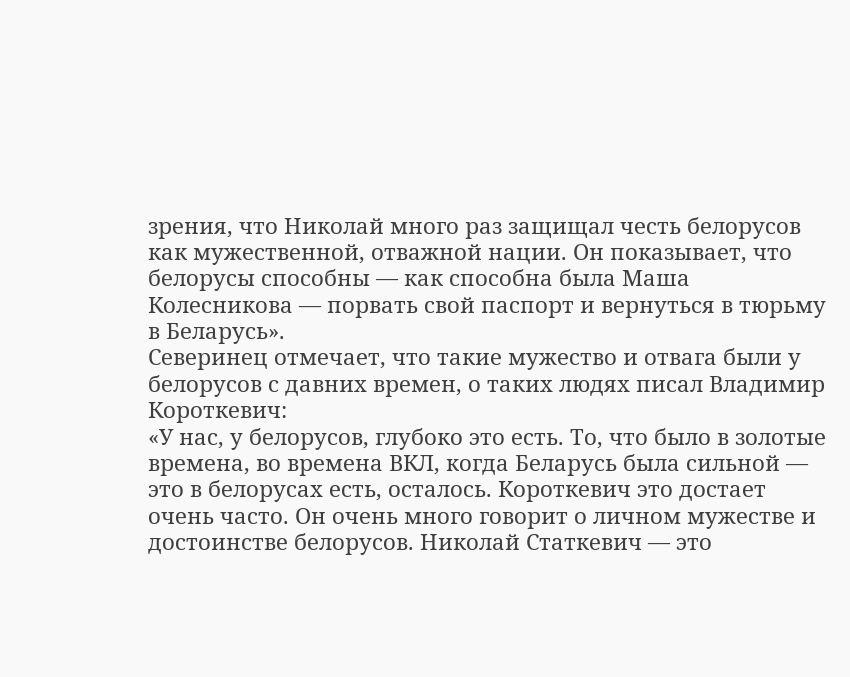зрения, что Николай много раз защищал честь белорусов как мужественной, отважной нации. Он показывает, что белорусы способны — как способна была Маша Колесникова — порвать свой паспорт и вернуться в тюрьму в Беларусь».
Северинец отмечает, что такие мужество и отвага были у белорусов с давних времен, о таких людях писал Владимир Короткевич:
«У нас, у белорусов, глубоко это есть. То, что было в золотые времена, во времена ВКЛ, когда Беларусь была сильной — это в белорусах есть, осталось. Короткевич это достает очень часто. Он очень много говорит о личном мужестве и достоинстве белорусов. Николай Статкевич — это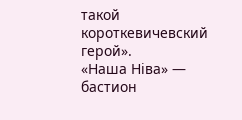такой короткевичевский герой».
«Наша Нiва» — бастион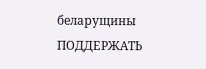беларущины
ПОДДЕРЖАТЬ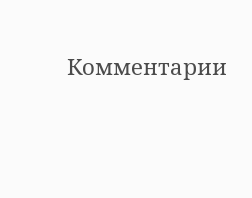Комментарии